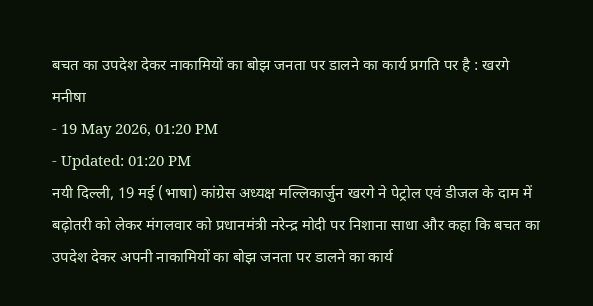बचत का उपदेश देकर नाकामियों का बोझ जनता पर डालने का कार्य प्रगति पर है : खरगे
मनीषा
- 19 May 2026, 01:20 PM
- Updated: 01:20 PM
नयी दिल्ली, 19 मई (भाषा) कांग्रेस अध्यक्ष मल्लिकार्जुन खरगे ने पेट्रोल एवं डीजल के दाम में बढ़ोतरी को लेकर मंगलवार को प्रधानमंत्री नरेन्द्र मोदी पर निशाना साधा और कहा कि बचत का उपदेश देकर अपनी नाकामियों का बोझ जनता पर डालने का कार्य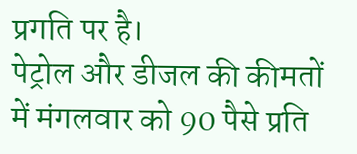प्रगति पर है।
पेट्रोल और डीजल की कीमतों में मंगलवार को 90 पैसे प्रति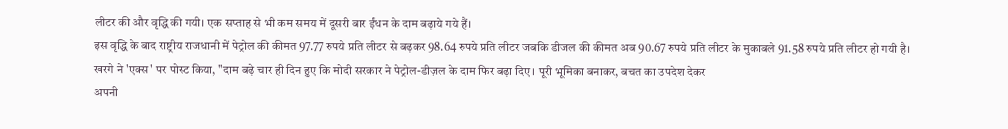लीटर की और वृद्धि की गयी। एक सप्ताह से भी कम समय में दूसरी बार ईंधन के दाम बढ़ाये गये हैं।
इस वृद्धि के बाद राष्ट्रीय राजधानी में पेट्रोल की कीमत 97.77 रुपये प्रति लीटर से बढ़कर 98.64 रुपये प्रति लीटर जबकि डीजल की कीमत अब 90.67 रुपये प्रति लीटर के मुकाबले 91.58 रुपये प्रति लीटर हो गयी है।
खरगे ने 'एक्स' पर पोस्ट किया, "दाम बढ़े चार ही दिन हुए कि मोदी सरकार ने पेट्रोल-डीज़ल के दाम फिर बढ़ा दिए। पूरी भूमिका बनाकर, बचत का उपदेश देकर
अपनी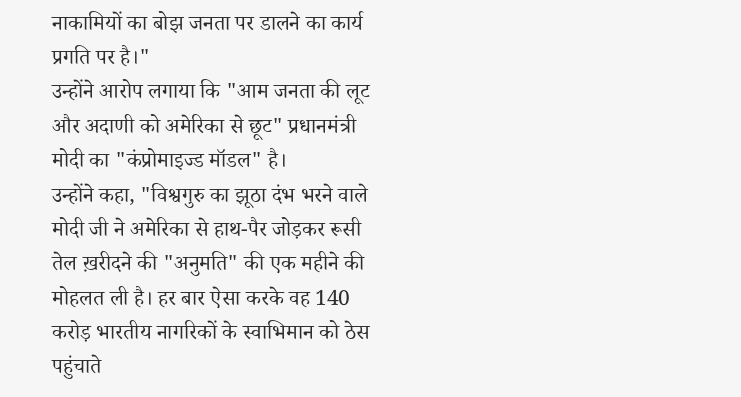नाकामियों का बोझ जनता पर डालने का कार्य प्रगति पर है।"
उन्होंने आरोप लगाया कि "आम जनता की लूट और अदाणी को अमेरिका से छूट" प्रधानमंत्री मोदी का "कंप्रोमाइज्ड मॉडल" है।
उन्होंने कहा, "विश्वगुरु का झूठा दंभ भरने वाले मोदी जी ने अमेरिका से हाथ-पैर जोड़कर रूसी तेल ख़रीदने की "अनुमति" की एक महीने की मोहलत ली है। हर बार ऐसा करके वह 140 करोड़ भारतीय नागरिकों के स्वाभिमान को ठेस पहुंचाते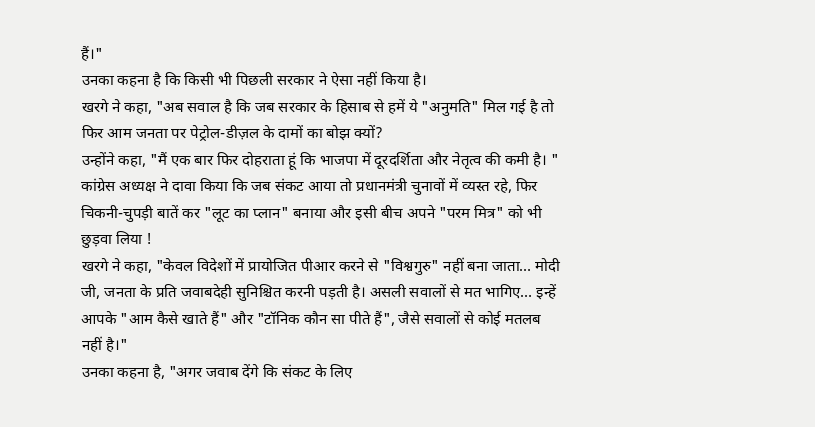हैं।"
उनका कहना है कि किसी भी पिछली सरकार ने ऐसा नहीं किया है।
खरगे ने कहा, "अब सवाल है कि जब सरकार के हिसाब से हमें ये "अनुमति" मिल गई है तो फिर आम जनता पर पेट्रोल-डीज़ल के दामों का बोझ क्यों?
उन्होंने कहा, "मैं एक बार फिर दोहराता हूं कि भाजपा में दूरदर्शिता और नेतृत्व की कमी है। "
कांग्रेस अध्यक्ष ने दावा किया कि जब संकट आया तो प्रधानमंत्री चुनावों में व्यस्त रहे, फिर चिकनी-चुपड़ी बातें कर "लूट का प्लान" बनाया और इसी बीच अपने "परम मित्र" को भी छुड़वा लिया !
खरगे ने कहा, "केवल विदेशों में प्रायोजित पीआर करने से "विश्वगुरु" नहीं बना जाता… मोदी जी, जनता के प्रति जवाबदेही सुनिश्चित करनी पड़ती है। असली सवालों से मत भागिए… इन्हें आपके "आम कैसे खाते हैं" और "टॉनिक कौन सा पीते हैं", जैसे सवालों से कोई मतलब नहीं है।"
उनका कहना है, "अगर जवाब देंगे कि संकट के लिए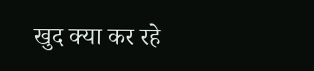खुद क्या कर रहे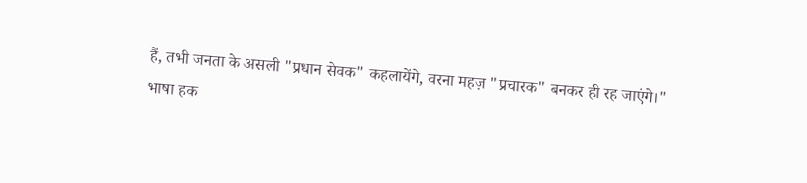हैं, तभी जनता के असली "प्रधान सेवक" कहलायेंगे, वरना महज़ "प्रचारक" बनकर ही रह जाएंगे।"
भाषा हक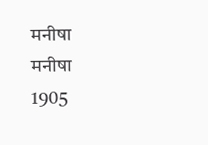मनीषा
मनीषा
1905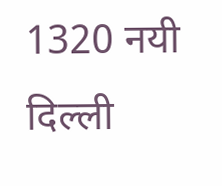1320 नयी दिल्ली